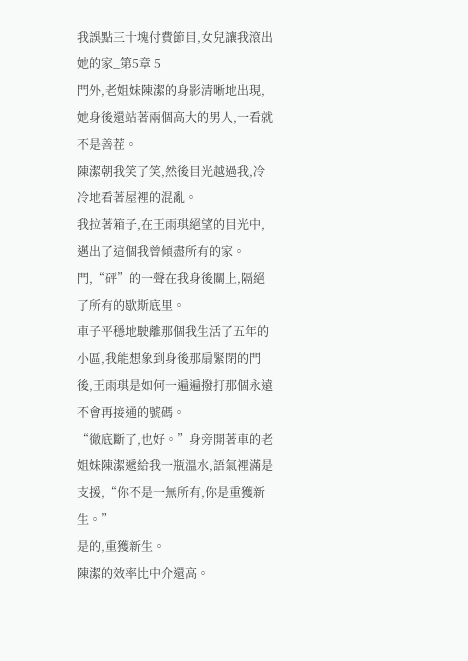我誤點三十塊付費節目,女兒讓我滾出她的家_第5章 5
門外,老姐妹陳潔的身影清晰地出現,她身後還站著兩個高大的男人,一看就不是善茬。
陳潔朝我笑了笑,然後目光越過我,冷冷地看著屋裡的混亂。
我拉著箱子,在王雨琪絕望的目光中,邁出了這個我曾傾盡所有的家。
門,“砰”的一聲在我身後關上,隔絕了所有的歇斯底里。
車子平穩地駛離那個我生活了五年的小區,我能想象到身後那扇緊閉的門後,王雨琪是如何一遍遍撥打那個永遠不會再接通的號碼。
“徹底斷了,也好。”身旁開著車的老姐妹陳潔遞給我一瓶溫水,語氣裡滿是支援,“你不是一無所有,你是重獲新生。”
是的,重獲新生。
陳潔的效率比中介還高。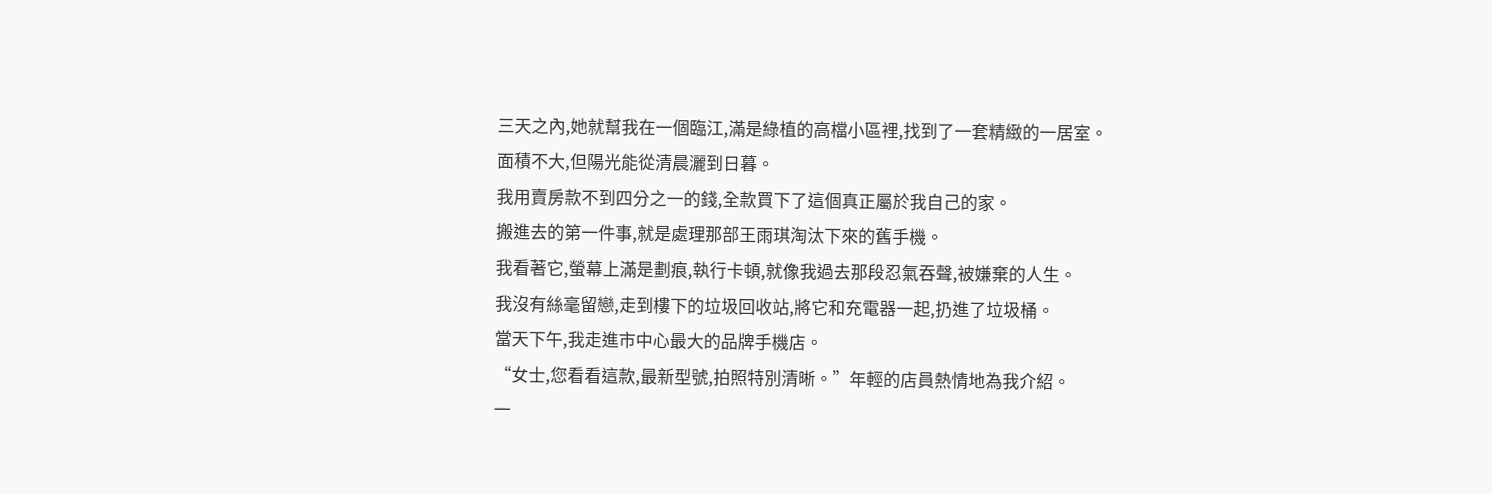三天之內,她就幫我在一個臨江,滿是綠植的高檔小區裡,找到了一套精緻的一居室。
面積不大,但陽光能從清晨灑到日暮。
我用賣房款不到四分之一的錢,全款買下了這個真正屬於我自己的家。
搬進去的第一件事,就是處理那部王雨琪淘汰下來的舊手機。
我看著它,螢幕上滿是劃痕,執行卡頓,就像我過去那段忍氣吞聲,被嫌棄的人生。
我沒有絲毫留戀,走到樓下的垃圾回收站,將它和充電器一起,扔進了垃圾桶。
當天下午,我走進市中心最大的品牌手機店。
“女士,您看看這款,最新型號,拍照特別清晰。”年輕的店員熱情地為我介紹。
一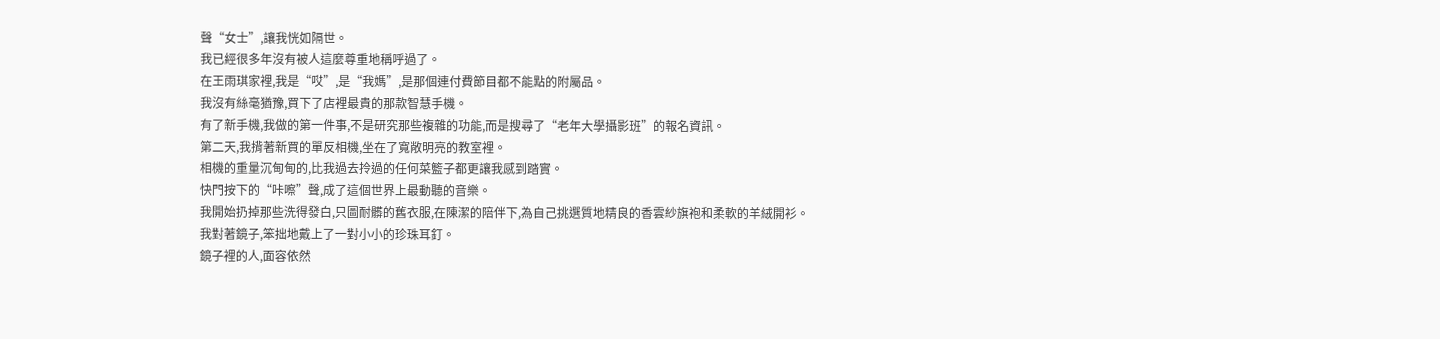聲“女士”,讓我恍如隔世。
我已經很多年沒有被人這麼尊重地稱呼過了。
在王雨琪家裡,我是“哎”,是“我媽”,是那個連付費節目都不能點的附屬品。
我沒有絲毫猶豫,買下了店裡最貴的那款智慧手機。
有了新手機,我做的第一件事,不是研究那些複雜的功能,而是搜尋了“老年大學攝影班”的報名資訊。
第二天,我揹著新買的單反相機,坐在了寬敞明亮的教室裡。
相機的重量沉甸甸的,比我過去拎過的任何菜籃子都更讓我感到踏實。
快門按下的“咔嚓”聲,成了這個世界上最動聽的音樂。
我開始扔掉那些洗得發白,只圖耐髒的舊衣服,在陳潔的陪伴下,為自己挑選質地精良的香雲紗旗袍和柔軟的羊絨開衫。
我對著鏡子,笨拙地戴上了一對小小的珍珠耳釘。
鏡子裡的人,面容依然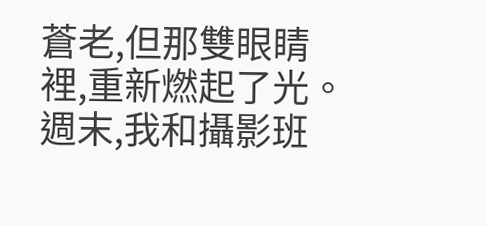蒼老,但那雙眼睛裡,重新燃起了光。
週末,我和攝影班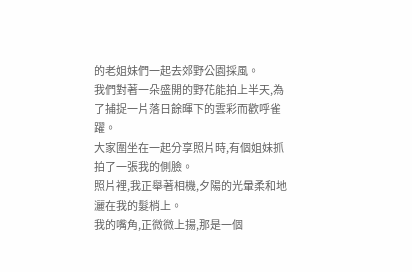的老姐妹們一起去郊野公園採風。
我們對著一朵盛開的野花能拍上半天,為了捕捉一片落日餘暉下的雲彩而歡呼雀躍。
大家圍坐在一起分享照片時,有個姐妹抓拍了一張我的側臉。
照片裡,我正舉著相機,夕陽的光暈柔和地灑在我的髮梢上。
我的嘴角,正微微上揚,那是一個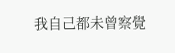我自己都未曾察覺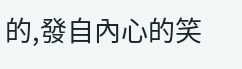的,發自內心的笑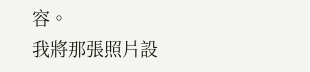容。
我將那張照片設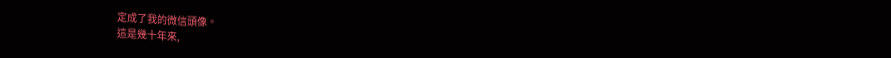定成了我的微信頭像。
這是幾十年來,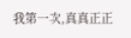我第一次,真真正正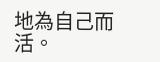地為自己而活。